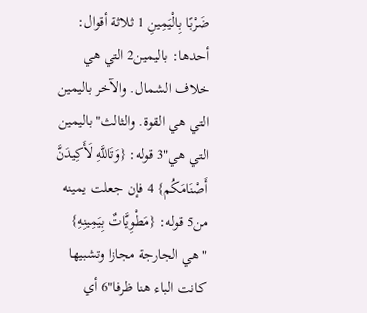ضَرْبًا بِالْيَمِينِ 1 ثلاثة أقوال: أحدها: باليمين2 التي هي خلاف الشمال. والآخر باليمين التي هي القوة. والثالث"باليمين التي هي"3 قوله: {وَتَاللَّهِ لَأَكِيدَنَّ أَصْنَامَكُم} 4 فإن جعلت يمينه من5 قوله: {مَطْوِيَّاتٌ بِيَمِينِهِ} "هي الجارجة مجازا وتشبيها كانت الباء هنا ظرفا"6 أي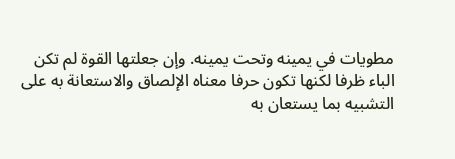مطويات في يمينه وتحت يمينه. وإن جعلتها القوة لم تكن الباء ظرفا لكنها تكون حرفا معناه الإلصاق والاستعانة به على التشبيه بما يستعان به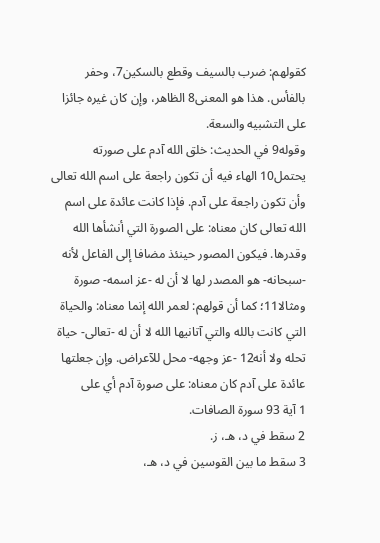كقولهم: ضرب بالسيف وقطع بالسكين7، وحفر بالفأس. هذا هو المعنى8 الظاهر، وإن كان غيره جائزا على التشبيه والسعة.
وقوله9 في الحديث: خلق الله آدم على صورته يحتمل10 الهاء فيه أن تكون راجعة على اسم الله تعالى وأن تكون راجعة على آدم. فإذا كانت عائدة على اسم الله تعالى كان معناه: على الصورة التي أنشأها الله وقدرها. فيكون المصور حينئذ مضافا إلى الفاعل لأنه -سبحانه- هو المصدر لها لا أن له -عز اسمه- صورة ومثالا11؛ كما أن قولهم: لعمر الله إنما معناه: والحياة التي كانت بالله والتي آتانيها الله لا أن له -تعالى- حياة تحله ولا أنه12 -عز وجهه- محل للآعراض. وإن جعلتها عائدة على آدم كان معناه: على صورة آدم أي على
1 آية 93 سورة الصافات.
2 سقط في د، هـ، ز.
3 سقط ما بين القوسين في د، هـ،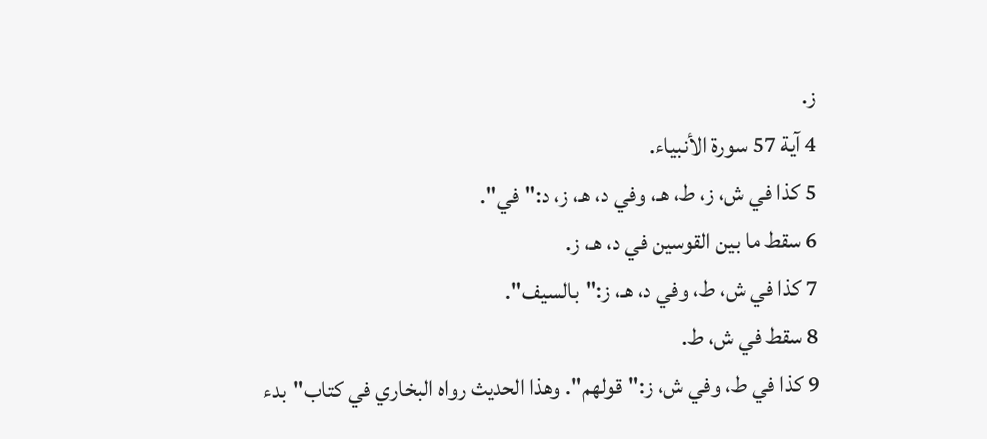ز.
4 آية 57 سورة الأنبياء.
5 كذا في ش، ز، ط، هـ، وفي د، هـ، ز، د:"في".
6 سقط ما بين القوسين في د، هـ، ز.
7 كذا في ش، ط، وفي د، هـ، ز:"بالسيف".
8 سقط في ش، ط.
9 كذا في ط، وفي ش، ز:"قولهم". وهذا الحديث رواه البخاري في كتاب"بدء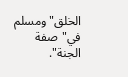الخلق"ومسلم في"صفة الجنة".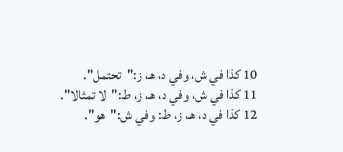10 كذا في ش، وفي د، هـ، ز:"تحتمل".
11 كذا في ش، وفي د، هـ، ز، ط:"لا تمثالا".
12 كذا في د، هـ، ز، ط: وفي ش:"هو".